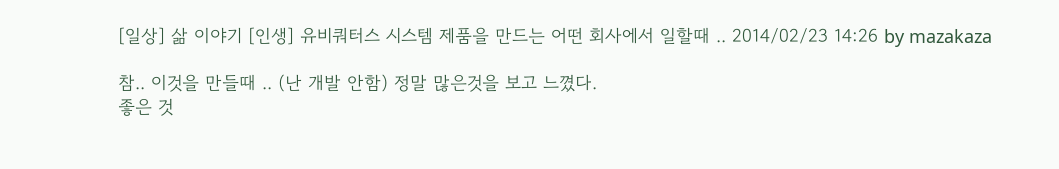[일상] 삶 이야기 [인생] 유비쿼터스 시스템 제품을 만드는 어떤 회사에서 일할때 .. 2014/02/23 14:26 by mazakaza

참.. 이것을 만들때 .. (난 개발 안함) 정말 많은것을 보고 느꼈다.
좋은 것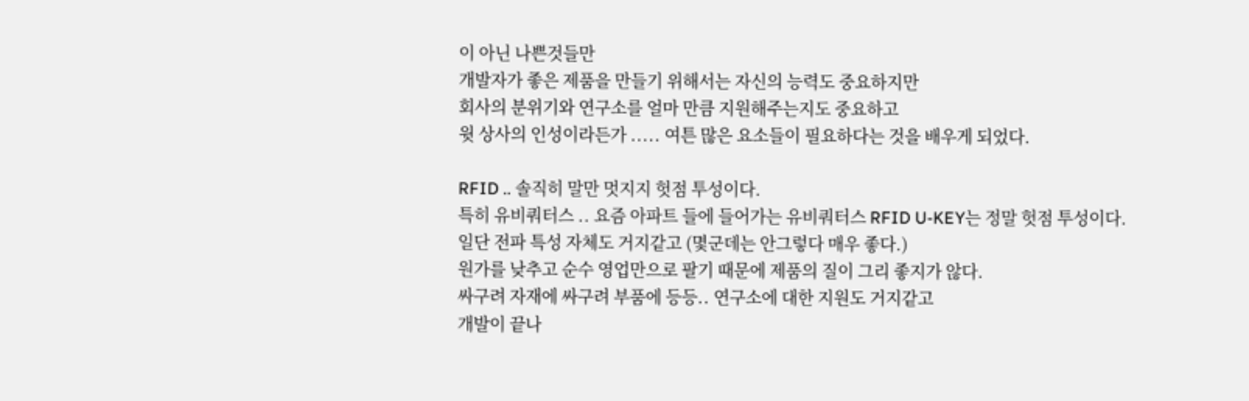이 아닌 나쁜것들만
개발자가 좋은 제품을 만들기 위해서는 자신의 능력도 중요하지만
회사의 분위기와 연구소를 얼마 만큼 지원해주는지도 중요하고
윗 상사의 인성이라든가 ..... 여튼 많은 요소들이 필요하다는 것을 배우게 되었다.

RFID .. 솔직히 말만 멋지지 헛점 투성이다.
특히 유비쿼터스 .. 요즘 아파트 들에 들어가는 유비쿼터스 RFID U-KEY는 정말 헛점 투성이다.
일단 전파 특성 자체도 거지같고 (몇군데는 안그렇다 매우 좋다.)
원가를 낮추고 순수 영업만으로 팔기 때문에 제품의 질이 그리 좋지가 않다.
싸구려 자재에 싸구려 부품에 등등.. 연구소에 대한 지원도 거지같고
개발이 끝나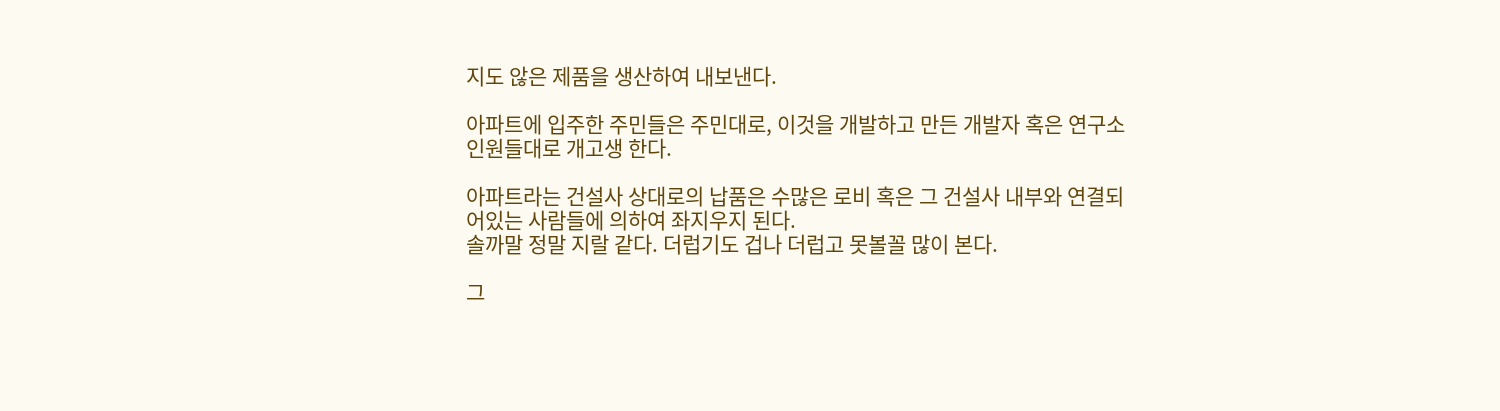지도 않은 제품을 생산하여 내보낸다.

아파트에 입주한 주민들은 주민대로, 이것을 개발하고 만든 개발자 혹은 연구소 인원들대로 개고생 한다.

아파트라는 건설사 상대로의 납품은 수많은 로비 혹은 그 건설사 내부와 연결되어있는 사람들에 의하여 좌지우지 된다.
솔까말 정말 지랄 같다. 더럽기도 겁나 더럽고 못볼꼴 많이 본다.

그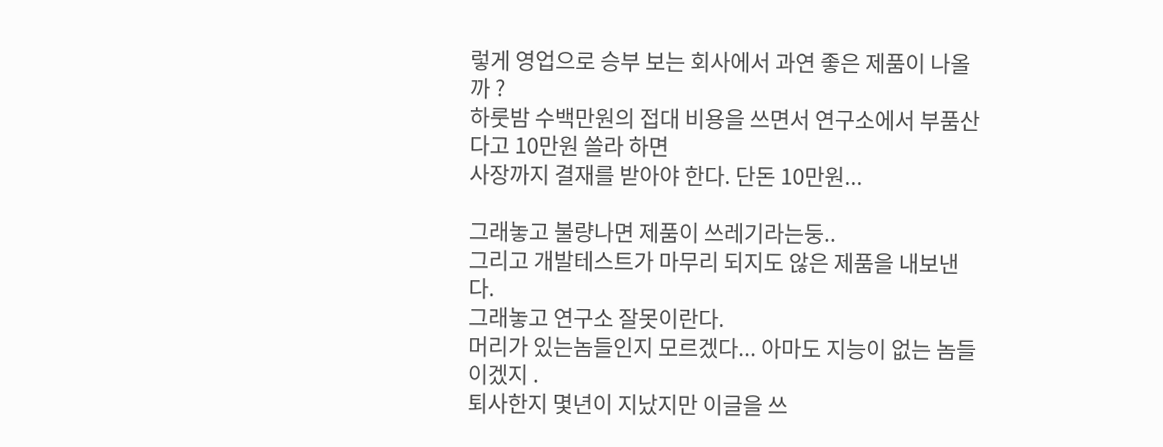렇게 영업으로 승부 보는 회사에서 과연 좋은 제품이 나올까 ?
하룻밤 수백만원의 접대 비용을 쓰면서 연구소에서 부품산다고 10만원 쓸라 하면
사장까지 결재를 받아야 한다. 단돈 10만원...

그래놓고 불량나면 제품이 쓰레기라는둥..
그리고 개발테스트가 마무리 되지도 않은 제품을 내보낸다.
그래놓고 연구소 잘못이란다.
머리가 있는놈들인지 모르겠다... 아마도 지능이 없는 놈들 이겠지 .
퇴사한지 몇년이 지났지만 이글을 쓰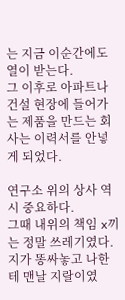는 지금 이순간에도 열이 받는다.
그 이후로 아파트나 건설 현장에 들어가는 제품을 만드는 회사는 이력서를 안넣게 되었다.

연구소 위의 상사 역시 중요하다.
그때 내위의 책임 x끼는 정말 쓰레기였다.
지가 똥싸놓고 나한테 맨날 지랄이였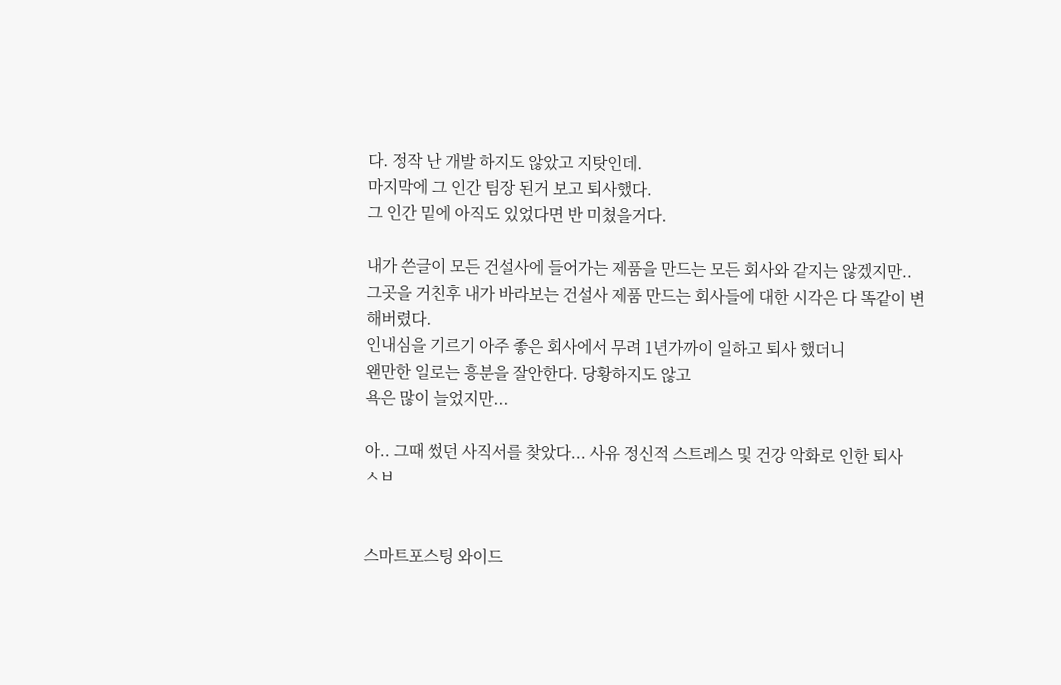다. 정작 난 개발 하지도 않았고 지탓인데.
마지막에 그 인간 팀장 된거 보고 퇴사했다.
그 인간 밑에 아직도 있었다면 반 미쳤을거다.

내가 쓴글이 모든 건설사에 들어가는 제품을 만드는 모든 회사와 같지는 않겠지만..
그곳을 거친후 내가 바라보는 건설사 제품 만드는 회사들에 대한 시각은 다 똑같이 변해버렸다.
인내심을 기르기 아주 좋은 회사에서 무려 1년가까이 일하고 퇴사 했더니
왠만한 일로는 흥분을 잘안한다. 당황하지도 않고
욕은 많이 늘었지만...

아.. 그때 썼던 사직서를 찾았다... 사유 정신적 스트레스 및 건강 악화로 인한 퇴사
ㅅㅂ


스마트포스팅 와이드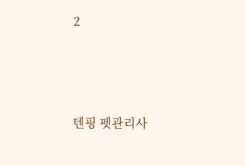2



텐핑 펫관리사